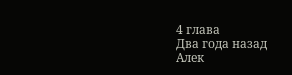4 глава
Два года назад
Алек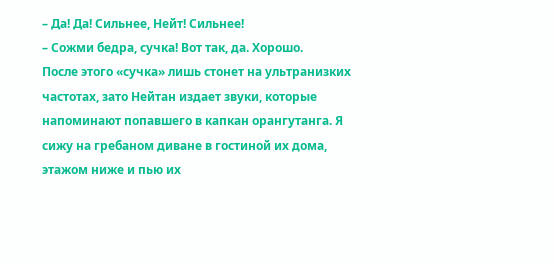– Да! Да! Сильнее, Нейт! Сильнее!
– Сожми бедра, сучка! Вот так, да. Хорошо.
После этого «сучка» лишь стонет на ультранизких частотах, зато Нейтан издает звуки, которые напоминают попавшего в капкан орангутанга. Я сижу на гребаном диване в гостиной их дома, этажом ниже и пью их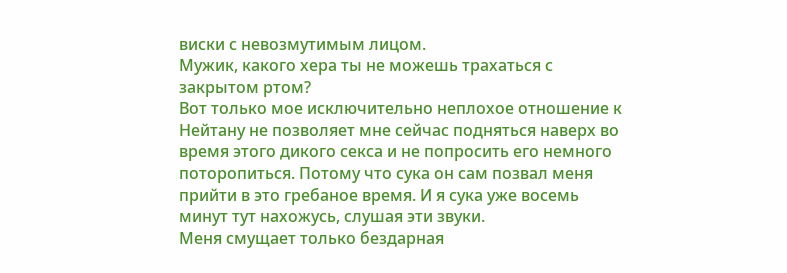виски с невозмутимым лицом.
Мужик, какого хера ты не можешь трахаться с закрытом ртом?
Вот только мое исключительно неплохое отношение к Нейтану не позволяет мне сейчас подняться наверх во время этого дикого секса и не попросить его немного поторопиться. Потому что сука он сам позвал меня прийти в это гребаное время. И я сука уже восемь минут тут нахожусь, слушая эти звуки.
Меня смущает только бездарная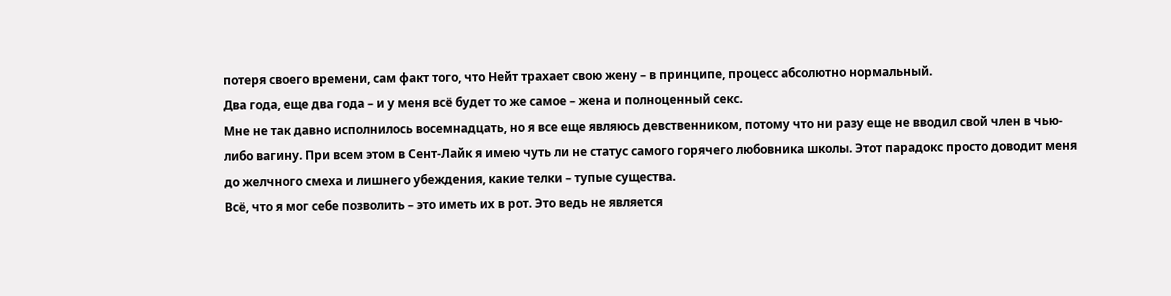потеря своего времени, сам факт того, что Нейт трахает свою жену – в принципе, процесс абсолютно нормальный.
Два года, еще два года – и у меня всё будет то же самое – жена и полноценный секс.
Мне не так давно исполнилось восемнадцать, но я все еще являюсь девственником, потому что ни разу еще не вводил свой член в чью-либо вагину. При всем этом в Сент-Лайк я имею чуть ли не статус самого горячего любовника школы. Этот парадокс просто доводит меня до желчного смеха и лишнего убеждения, какие телки – тупые существа.
Всё, что я мог себе позволить – это иметь их в рот. Это ведь не является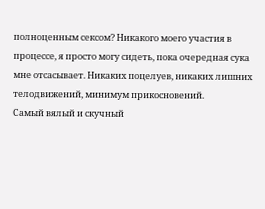полноценным сексом? Никакого моего участия в процессе, я просто могу сидеть, пока очередная сука мне отсасывает. Никаких поцелуев, никаких лишних телодвижений, минимум прикосновений.
Самый вялый и скучный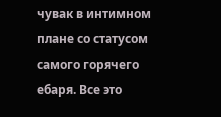чувак в интимном плане со статусом самого горячего ебаря. Все это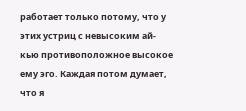работает только потому, что у этих устриц с невысоким ай-кью противоположное высокое ему эго. Каждая потом думает, что я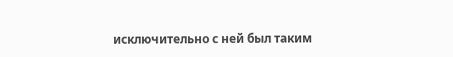исключительно с ней был таким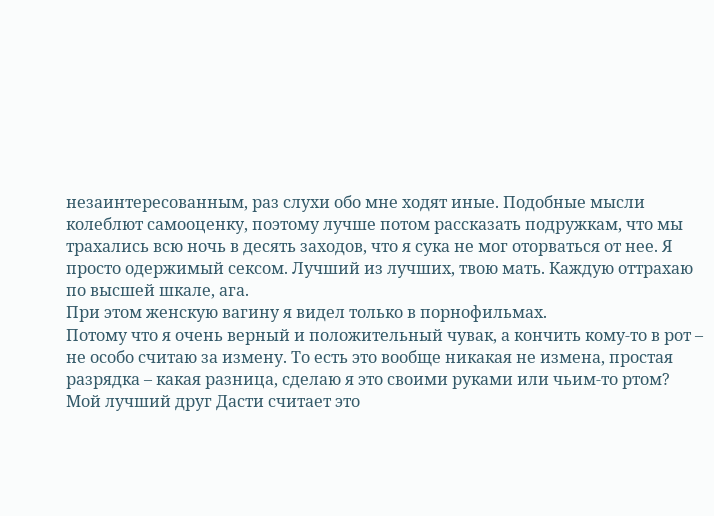незаинтересованным, раз слухи обо мне ходят иные. Подобные мысли колеблют самооценку, поэтому лучше потом рассказать подружкам, что мы трахались всю ночь в десять заходов, что я сука не мог оторваться от нее. Я просто одержимый сексом. Лучший из лучших, твою мать. Каждую оттрахаю по высшей шкале, ага.
При этом женскую вагину я видел только в порнофильмах.
Потому что я очень верный и положительный чувак, а кончить кому-то в рот – не особо считаю за измену. То есть это вообще никакая не измена, простая разрядка – какая разница, сделаю я это своими руками или чьим-то ртом?
Мой лучший друг Дасти считает это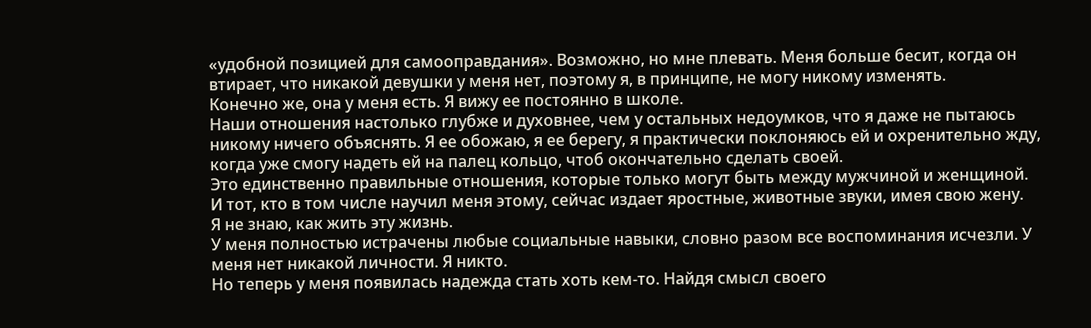«удобной позицией для самооправдания». Возможно, но мне плевать. Меня больше бесит, когда он втирает, что никакой девушки у меня нет, поэтому я, в принципе, не могу никому изменять.
Конечно же, она у меня есть. Я вижу ее постоянно в школе.
Наши отношения настолько глубже и духовнее, чем у остальных недоумков, что я даже не пытаюсь никому ничего объяснять. Я ее обожаю, я ее берегу, я практически поклоняюсь ей и охренительно жду, когда уже смогу надеть ей на палец кольцо, чтоб окончательно сделать своей.
Это единственно правильные отношения, которые только могут быть между мужчиной и женщиной.
И тот, кто в том числе научил меня этому, сейчас издает яростные, животные звуки, имея свою жену.
Я не знаю, как жить эту жизнь.
У меня полностью истрачены любые социальные навыки, словно разом все воспоминания исчезли. У меня нет никакой личности. Я никто.
Но теперь у меня появилась надежда стать хоть кем-то. Найдя смысл своего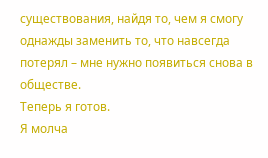существования, найдя то, чем я смогу однажды заменить то, что навсегда потерял – мне нужно появиться снова в обществе.
Теперь я готов.
Я молча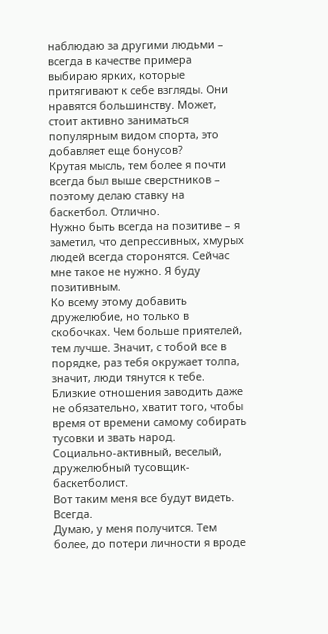наблюдаю за другими людьми – всегда в качестве примера выбираю ярких, которые притягивают к себе взгляды. Они нравятся большинству. Может, стоит активно заниматься популярным видом спорта, это добавляет еще бонусов?
Крутая мысль, тем более я почти всегда был выше сверстников – поэтому делаю ставку на баскетбол. Отлично.
Нужно быть всегда на позитиве – я заметил, что депрессивных, хмурых людей всегда сторонятся. Сейчас мне такое не нужно. Я буду позитивным.
Ко всему этому добавить дружелюбие, но только в скобочках. Чем больше приятелей, тем лучше. Значит, с тобой все в порядке, раз тебя окружает толпа, значит, люди тянутся к тебе. Близкие отношения заводить даже не обязательно, хватит того, чтобы время от времени самому собирать тусовки и звать народ.
Социально-активный, веселый, дружелюбный тусовщик-баскетболист.
Вот таким меня все будут видеть. Всегда.
Думаю, у меня получится. Тем более, до потери личности я вроде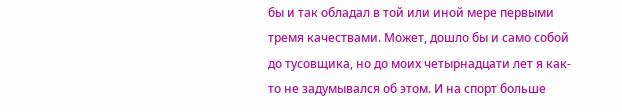бы и так обладал в той или иной мере первыми тремя качествами. Может, дошло бы и само собой до тусовщика, но до моих четырнадцати лет я как-то не задумывался об этом. И на спорт больше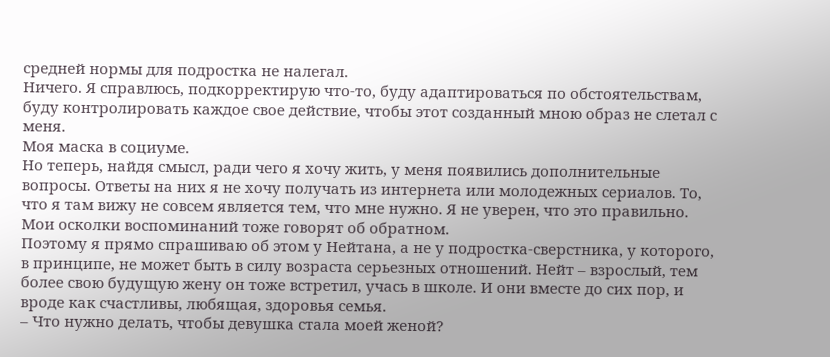средней нормы для подростка не налегал.
Ничего. Я справлюсь, подкорректирую что-то, буду адаптироваться по обстоятельствам, буду контролировать каждое свое действие, чтобы этот созданный мною образ не слетал с меня.
Моя маска в социуме.
Но теперь, найдя смысл, ради чего я хочу жить, у меня появились дополнительные вопросы. Ответы на них я не хочу получать из интернета или молодежных сериалов. То, что я там вижу не совсем является тем, что мне нужно. Я не уверен, что это правильно. Мои осколки воспоминаний тоже говорят об обратном.
Поэтому я прямо спрашиваю об этом у Нейтана, а не у подростка-сверстника, у которого, в принципе, не может быть в силу возраста серьезных отношений. Нейт – взрослый, тем более свою будущую жену он тоже встретил, учась в школе. И они вместе до сих пор, и вроде как счастливы, любящая, здоровья семья.
– Что нужно делать, чтобы девушка стала моей женой?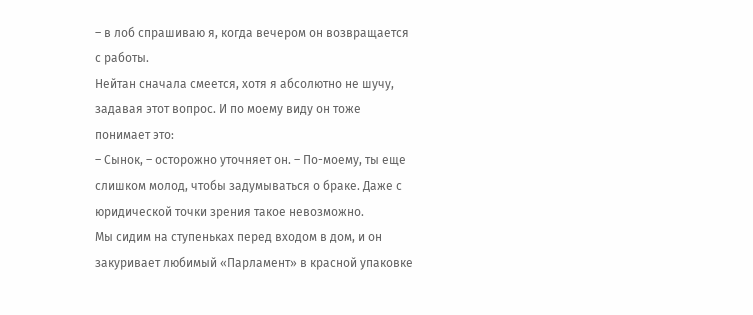– в лоб спрашиваю я, когда вечером он возвращается с работы.
Нейтан сначала смеется, хотя я абсолютно не шучу, задавая этот вопрос. И по моему виду он тоже понимает это:
– Сынок, – осторожно уточняет он. – По-моему, ты еще слишком молод, чтобы задумываться о браке. Даже с юридической точки зрения такое невозможно.
Мы сидим на ступеньках перед входом в дом, и он закуривает любимый «Парламент» в красной упаковке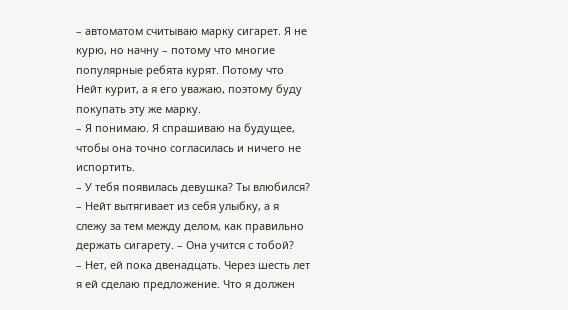– автоматом считываю марку сигарет. Я не курю, но начну – потому что многие популярные ребята курят. Потому что Нейт курит, а я его уважаю, поэтому буду покупать эту же марку.
– Я понимаю. Я спрашиваю на будущее, чтобы она точно согласилась и ничего не испортить.
– У тебя появилась девушка? Ты влюбился? – Нейт вытягивает из себя улыбку, а я слежу за тем между делом, как правильно держать сигарету. – Она учится с тобой?
– Нет, ей пока двенадцать. Через шесть лет я ей сделаю предложение. Что я должен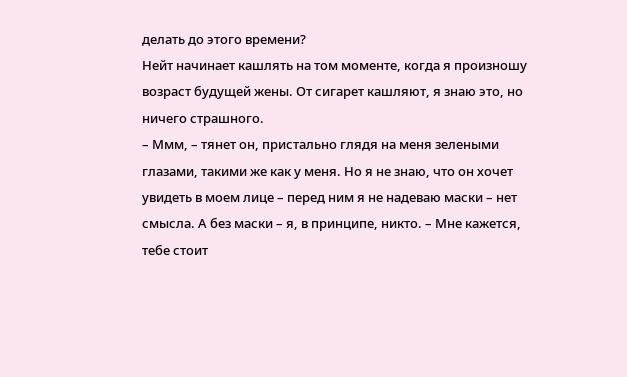делать до этого времени?
Нейт начинает кашлять на том моменте, когда я произношу возраст будущей жены. От сигарет кашляют, я знаю это, но ничего страшного.
– Ммм, – тянет он, пристально глядя на меня зелеными глазами, такими же как у меня. Но я не знаю, что он хочет увидеть в моем лице – перед ним я не надеваю маски – нет смысла. А без маски – я, в принципе, никто. – Мне кажется, тебе стоит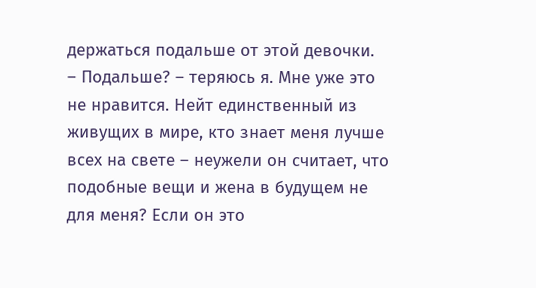держаться подальше от этой девочки.
– Подальше? – теряюсь я. Мне уже это не нравится. Нейт единственный из живущих в мире, кто знает меня лучше всех на свете – неужели он считает, что подобные вещи и жена в будущем не для меня? Если он это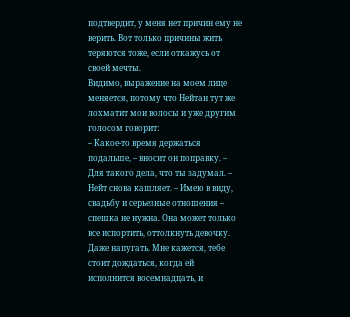подтвердит, у меня нет причин ему не верить. Вот только причины жить теряются тоже, если откажусь от своей мечты.
Видимо, выражение на моем лице меняется, потому что Нейтан тут же лохматит мои волосы и уже другим голосом говорит:
– Какое-то время держаться подальше, – вносит он поправку. – Для такого дела, что ты задумал. – Нейт снова кашляет. – Имею в виду, свадьбу и серьезные отношения – спешка не нужна. Она может только все испортить, оттолкнуть девочку. Даже напугать. Мне кажется, тебе стоит дождаться, когда ей исполнится восемнадцать, и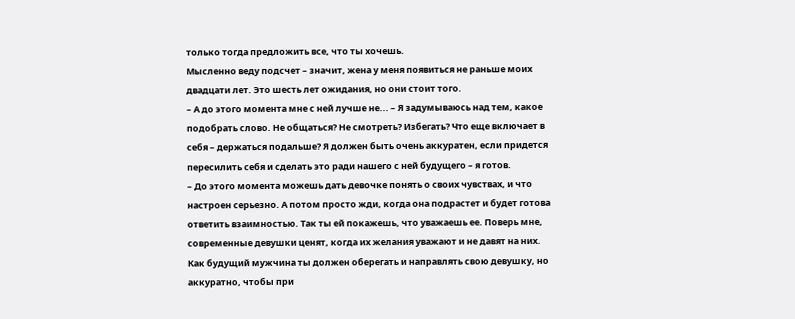только тогда предложить все, что ты хочешь.
Мысленно веду подсчет – значит, жена у меня появиться не раньше моих двадцати лет. Это шесть лет ожидания, но они стоит того.
– А до этого момента мне с ней лучше не... – Я задумываюсь над тем, какое подобрать слово. Не общаться? Не смотреть? Избегать? Что еще включает в себя – держаться подальше? Я должен быть очень аккуратен, если придется пересилить себя и сделать это ради нашего с ней будущего – я готов.
– До этого момента можешь дать девочке понять о своих чувствах, и что настроен серьезно. А потом просто жди, когда она подрастет и будет готова ответить взаимностью. Так ты ей покажешь, что уважаешь ее. Поверь мне, современные девушки ценят, когда их желания уважают и не давят на них. Как будущий мужчина ты должен оберегать и направлять свою девушку, но аккуратно, чтобы при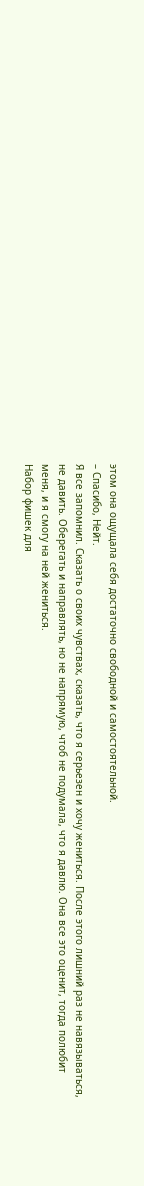этом она ощущала себя достаточно свободной и самостоятельной.
– Спасибо, Нейт.
Я все запомнил. Сказать о своих чувствах, сказать, что я серьезен и хочу жениться. После этого лишний раз не навязываться, не давить. Оберегать и направлять, но не напрямую, чтоб не подумала, что я давлю. Она все это оценит, тогда полюбит меня, и я смогу на ней жениться.
Набор фишек для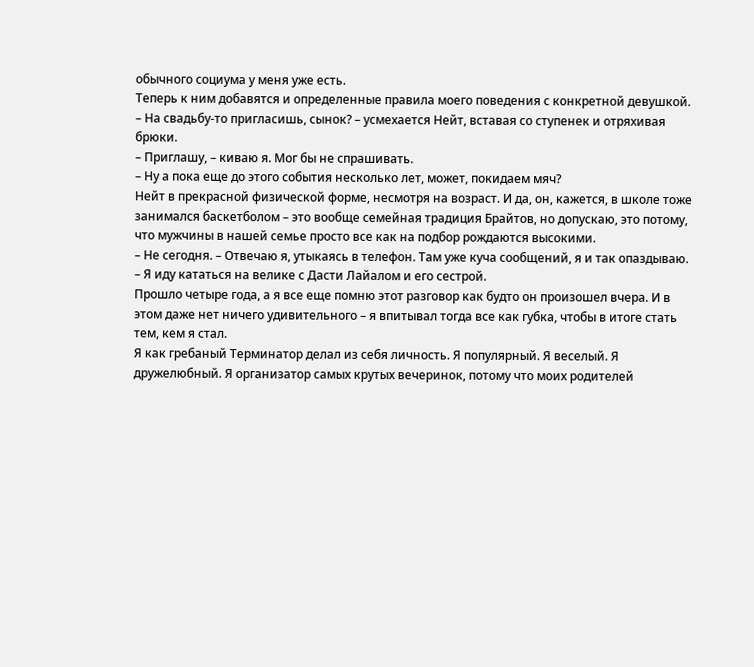обычного социума у меня уже есть.
Теперь к ним добавятся и определенные правила моего поведения с конкретной девушкой.
– На свадьбу-то пригласишь, сынок? – усмехается Нейт, вставая со ступенек и отряхивая брюки.
– Приглашу, – киваю я. Мог бы не спрашивать.
– Ну а пока еще до этого события несколько лет, может, покидаем мяч?
Нейт в прекрасной физической форме, несмотря на возраст. И да, он, кажется, в школе тоже занимался баскетболом – это вообще семейная традиция Брайтов, но допускаю, это потому, что мужчины в нашей семье просто все как на подбор рождаются высокими.
– Не сегодня. – Отвечаю я, утыкаясь в телефон. Там уже куча сообщений, я и так опаздываю. – Я иду кататься на велике с Дасти Лайалом и его сестрой.
Прошло четыре года, а я все еще помню этот разговор как будто он произошел вчера. И в этом даже нет ничего удивительного – я впитывал тогда все как губка, чтобы в итоге стать тем, кем я стал.
Я как гребаный Терминатор делал из себя личность. Я популярный. Я веселый. Я дружелюбный. Я организатор самых крутых вечеринок, потому что моих родителей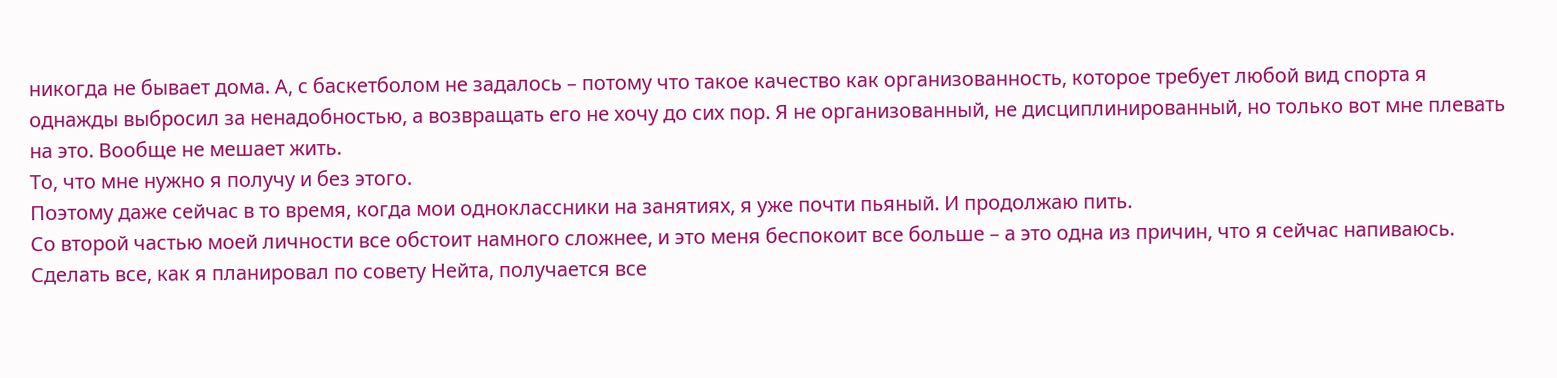никогда не бывает дома. А, с баскетболом не задалось – потому что такое качество как организованность, которое требует любой вид спорта я однажды выбросил за ненадобностью, а возвращать его не хочу до сих пор. Я не организованный, не дисциплинированный, но только вот мне плевать на это. Вообще не мешает жить.
То, что мне нужно я получу и без этого.
Поэтому даже сейчас в то время, когда мои одноклассники на занятиях, я уже почти пьяный. И продолжаю пить.
Со второй частью моей личности все обстоит намного сложнее, и это меня беспокоит все больше – а это одна из причин, что я сейчас напиваюсь. Сделать все, как я планировал по совету Нейта, получается все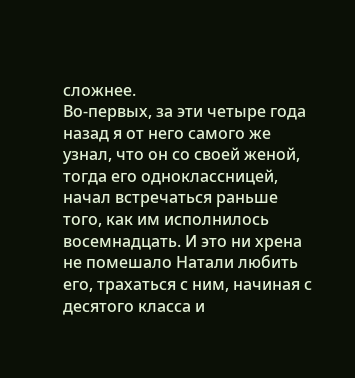сложнее.
Во-первых, за эти четыре года назад я от него самого же узнал, что он со своей женой, тогда его одноклассницей, начал встречаться раньше того, как им исполнилось восемнадцать. И это ни хрена не помешало Натали любить его, трахаться с ним, начиная с десятого класса и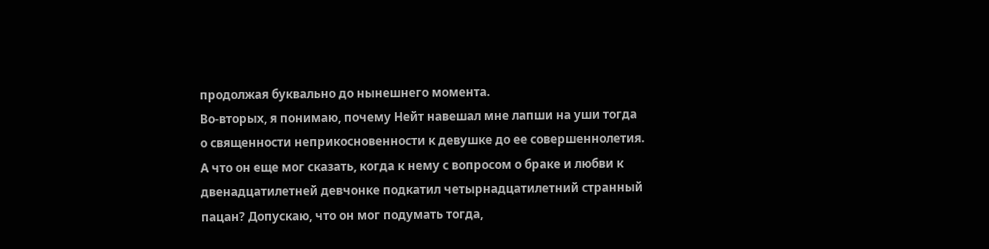продолжая буквально до нынешнего момента.
Во-вторых, я понимаю, почему Нейт навешал мне лапши на уши тогда о священности неприкосновенности к девушке до ее совершеннолетия. А что он еще мог сказать, когда к нему с вопросом о браке и любви к двенадцатилетней девчонке подкатил четырнадцатилетний странный пацан? Допускаю, что он мог подумать тогда,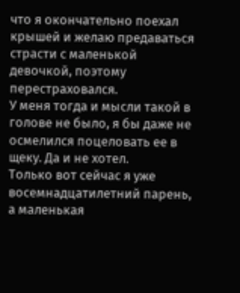что я окончательно поехал крышей и желаю предаваться страсти с маленькой девочкой, поэтому перестраховался.
У меня тогда и мысли такой в голове не было, я бы даже не осмелился поцеловать ее в щеку. Да и не хотел.
Только вот сейчас я уже восемнадцатилетний парень, а маленькая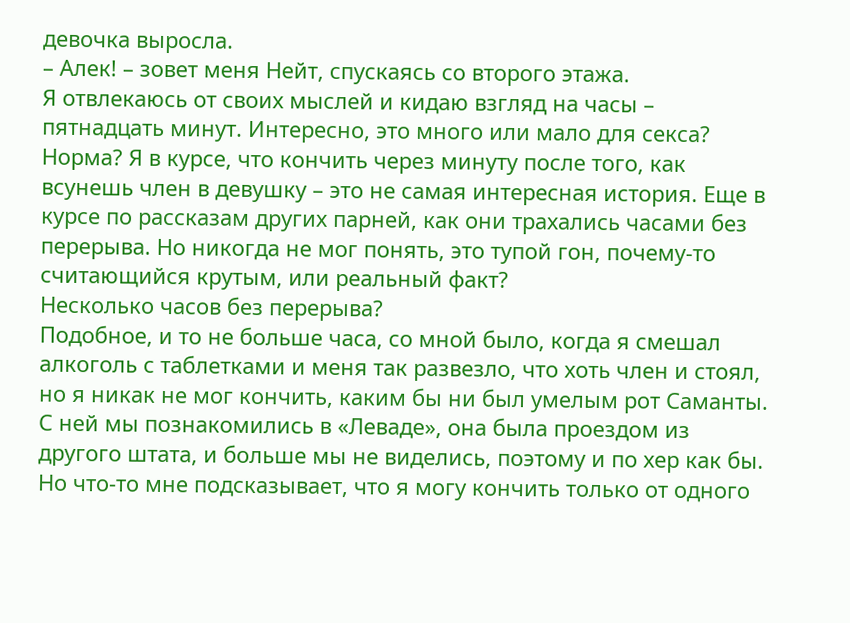девочка выросла.
– Алек! – зовет меня Нейт, спускаясь со второго этажа.
Я отвлекаюсь от своих мыслей и кидаю взгляд на часы – пятнадцать минут. Интересно, это много или мало для секса? Норма? Я в курсе, что кончить через минуту после того, как всунешь член в девушку – это не самая интересная история. Еще в курсе по рассказам других парней, как они трахались часами без перерыва. Но никогда не мог понять, это тупой гон, почему-то считающийся крутым, или реальный факт?
Несколько часов без перерыва?
Подобное, и то не больше часа, со мной было, когда я смешал алкоголь с таблетками и меня так развезло, что хоть член и стоял, но я никак не мог кончить, каким бы ни был умелым рот Саманты. С ней мы познакомились в «Леваде», она была проездом из другого штата, и больше мы не виделись, поэтому и по хер как бы.
Но что-то мне подсказывает, что я могу кончить только от одного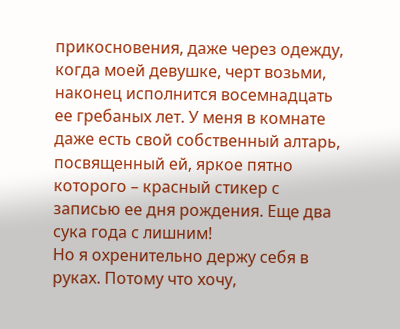прикосновения, даже через одежду, когда моей девушке, черт возьми, наконец исполнится восемнадцать ее гребаных лет. У меня в комнате даже есть свой собственный алтарь, посвященный ей, яркое пятно которого – красный стикер с записью ее дня рождения. Еще два сука года с лишним!
Но я охренительно держу себя в руках. Потому что хочу,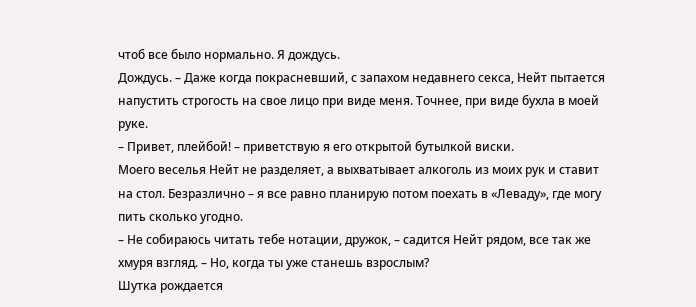чтоб все было нормально. Я дождусь.
Дождусь. – Даже когда покрасневший, с запахом недавнего секса, Нейт пытается напустить строгость на свое лицо при виде меня. Точнее, при виде бухла в моей руке.
– Привет, плейбой! – приветствую я его открытой бутылкой виски.
Моего веселья Нейт не разделяет, а выхватывает алкоголь из моих рук и ставит на стол. Безразлично – я все равно планирую потом поехать в «Леваду», где могу пить сколько угодно.
– Не собираюсь читать тебе нотации, дружок, – садится Нейт рядом, все так же хмуря взгляд. – Но, когда ты уже станешь взрослым?
Шутка рождается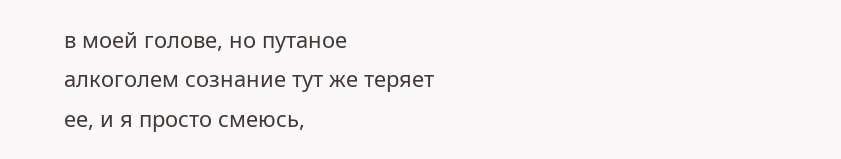в моей голове, но путаное алкоголем сознание тут же теряет ее, и я просто смеюсь,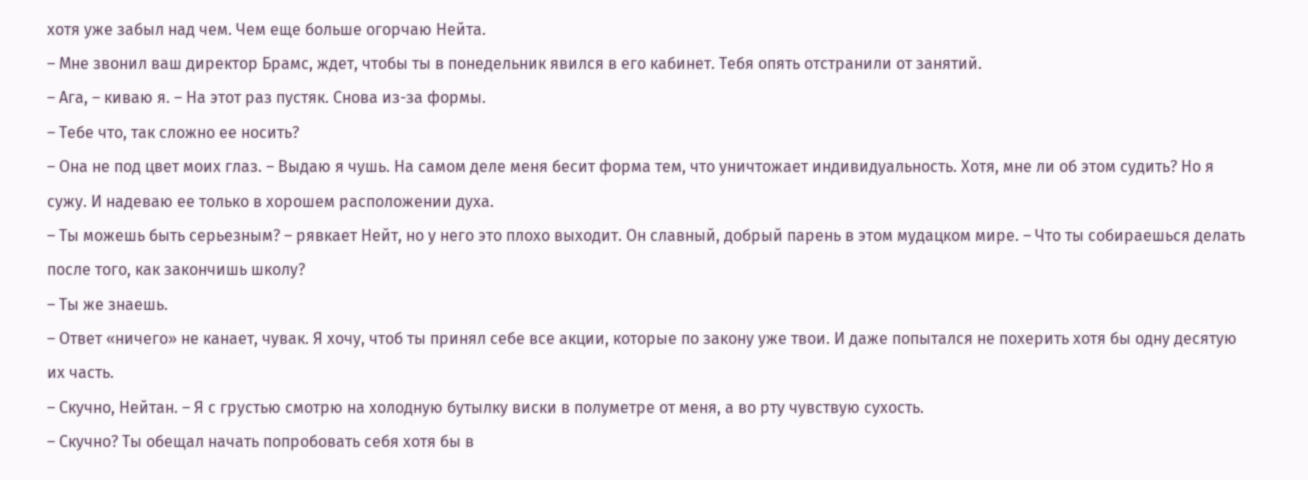хотя уже забыл над чем. Чем еще больше огорчаю Нейта.
– Мне звонил ваш директор Брамс, ждет, чтобы ты в понедельник явился в его кабинет. Тебя опять отстранили от занятий.
– Ага, – киваю я. – На этот раз пустяк. Снова из-за формы.
– Тебе что, так сложно ее носить?
– Она не под цвет моих глаз. – Выдаю я чушь. На самом деле меня бесит форма тем, что уничтожает индивидуальность. Хотя, мне ли об этом судить? Но я сужу. И надеваю ее только в хорошем расположении духа.
– Ты можешь быть серьезным? – рявкает Нейт, но у него это плохо выходит. Он славный, добрый парень в этом мудацком мире. – Что ты собираешься делать после того, как закончишь школу?
– Ты же знаешь.
– Ответ «ничего» не канает, чувак. Я хочу, чтоб ты принял себе все акции, которые по закону уже твои. И даже попытался не похерить хотя бы одну десятую их часть.
– Скучно, Нейтан. – Я с грустью смотрю на холодную бутылку виски в полуметре от меня, а во рту чувствую сухость.
– Скучно? Ты обещал начать попробовать себя хотя бы в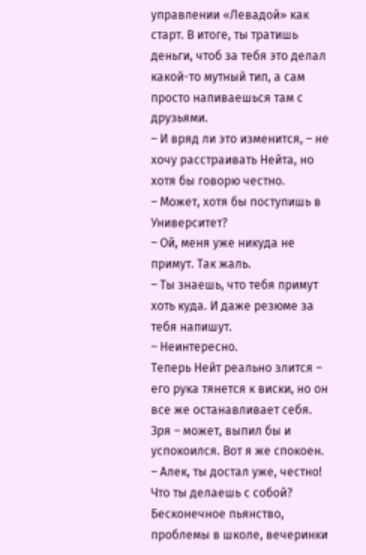управлении «Левадой» как старт. В итоге, ты тратишь деньги, чтоб за тебя это делал какой-то мутный тип, а сам просто напиваешься там с друзьями.
– И вряд ли это изменится, – не хочу расстраивать Нейта, но хотя бы говорю честно.
– Может, хотя бы поступишь в Университет?
– Ой, меня уже никуда не примут. Так жаль.
– Ты знаешь, что тебя примут хоть куда. И даже резюме за тебя напишут.
– Неинтересно.
Теперь Нейт реально злится – его рука тянется к виски, но он все же останавливает себя. Зря – может, выпил бы и успокоился. Вот я же спокоен.
– Алек, ты достал уже, честно! Что ты делаешь с собой? Бесконечное пьянство, проблемы в школе, вечеринки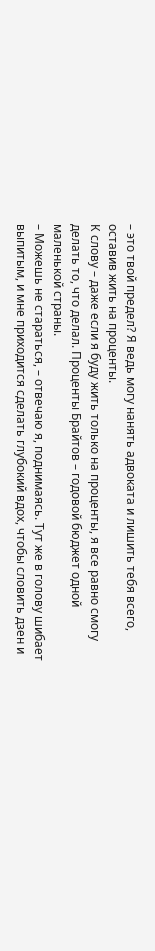– это твой предел? Я ведь могу нанять адвоката и лишить тебя всего, оставив жить на проценты.
К слову – даже если я буду жить только на проценты, я все равно смогу делать то, что делал. Проценты Брайтов – годовой бюджет одной маленькой страны.
– Можешь не стараться, – отвечаю я, поднимаясь. Тут же в голову шибает выпитым, и мне приходится сделать глубокий вдох, чтобы словить дзен и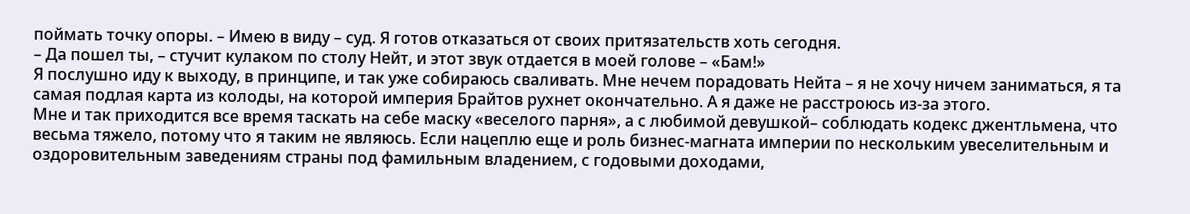поймать точку опоры. – Имею в виду – суд. Я готов отказаться от своих притязательств хоть сегодня.
– Да пошел ты, – стучит кулаком по столу Нейт, и этот звук отдается в моей голове – «Бам!»
Я послушно иду к выходу, в принципе, и так уже собираюсь сваливать. Мне нечем порадовать Нейта – я не хочу ничем заниматься, я та самая подлая карта из колоды, на которой империя Брайтов рухнет окончательно. А я даже не расстроюсь из-за этого.
Мне и так приходится все время таскать на себе маску «веселого парня», а с любимой девушкой– соблюдать кодекс джентльмена, что весьма тяжело, потому что я таким не являюсь. Если нацеплю еще и роль бизнес-магната империи по нескольким увеселительным и оздоровительным заведениям страны под фамильным владением, с годовыми доходами,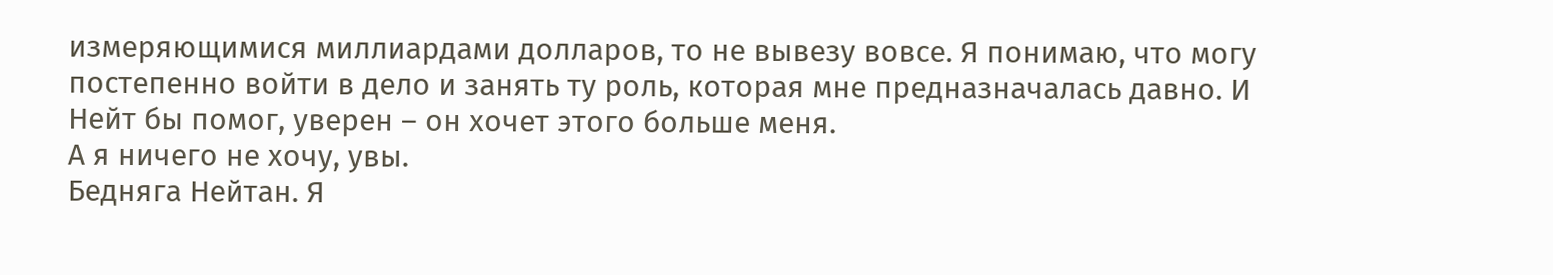измеряющимися миллиардами долларов, то не вывезу вовсе. Я понимаю, что могу постепенно войти в дело и занять ту роль, которая мне предназначалась давно. И Нейт бы помог, уверен – он хочет этого больше меня.
А я ничего не хочу, увы.
Бедняга Нейтан. Я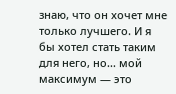знаю, что он хочет мне только лучшего. И я бы хотел стать таким для него, но... мой максимум — это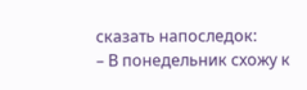сказать напоследок:
– В понедельник схожу к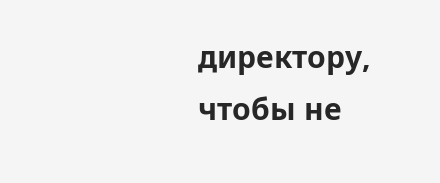директору, чтобы не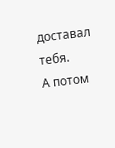доставал тебя.
А потом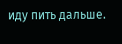иду пить дальше.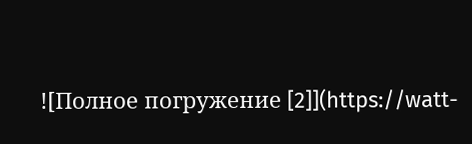![Полное погружение [2]](https://watt-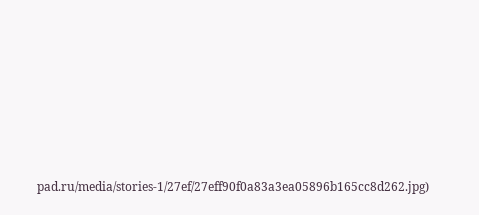pad.ru/media/stories-1/27ef/27eff90f0a83a3ea05896b165cc8d262.jpg)